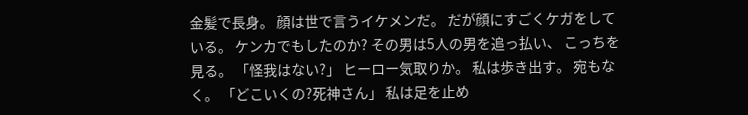金髪で長身。 顔は世で言うイケメンだ。 だが顔にすごくケガをしている。 ケンカでもしたのか? その男は5人の男を追っ払い、 こっちを見る。 「怪我はない?」 ヒーロー気取りか。 私は歩き出す。 宛もなく。 「どこいくの?死神さん」 私は足を止め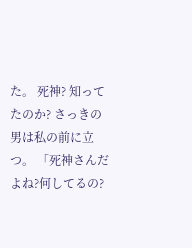た。 死神? 知ってたのか? さっきの男は私の前に立つ。 「死神さんだよね?何してるの?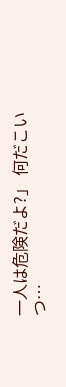一人は危険だよ?」 何だこいつ…